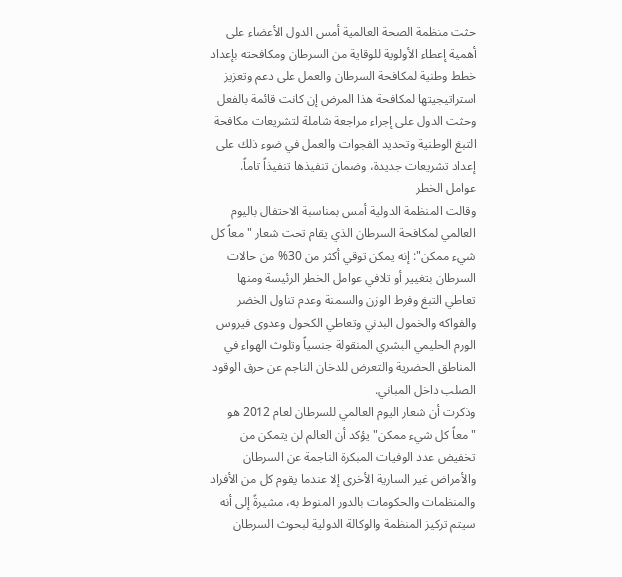حثت منظمة الصحة العالمية أمس الدول الأعضاء على أهمية إعطاء الأولوية للوقاية من السرطان ومكافحته بإعداد خطط وطنية لمكافحة السرطان والعمل على دعم وتعزيز استراتيجيتها لمكافحة هذا المرض إن كانت قائمة بالفعل وحثت الدول على إجراء مراجعة شاملة لتشريعات مكافحة التبغ الوطنية وتحديد الفجوات والعمل في ضوء ذلك على إعداد تشريعات جديدة، وضمان تنفيذها تنفيذاً تاماً.
عوامل الخطر
وقالت المنظمة الدولية أمس بمناسبة الاحتفال باليوم العالمي لمكافحة السرطان الذي يقام تحت شعار "معاً كل شيء ممكن": إنه يمكن توقي أكثر من 30% من حالات السرطان بتغيير أو تلافي عوامل الخطر الرئيسة ومنها تعاطي التبغ وفرط الوزن والسمنة وعدم تناول الخضر والفواكه والخمول البدني وتعاطي الكحول وعدوى فيروس الورم الحليمي البشري المنقولة جنسياً وتلوث الهواء في المناطق الحضرية والتعرض للدخان الناجم عن حرق الوقود الصلب داخل المباني.
وذكرت أن شعار اليوم العالمي للسرطان لعام 2012 هو "معاً كل شيء ممكن" يؤكد أن العالم لن يتمكن من تخفيض عدد الوفيات المبكرة الناجمة عن السرطان والأمراض غير السارية الأخرى إلا عندما يقوم كل من الأفراد والمنظمات والحكومات بالدور المنوط به، مشيرةً إلى أنه سيتم تركيز المنظمة والوكالة الدولية لبحوث السرطان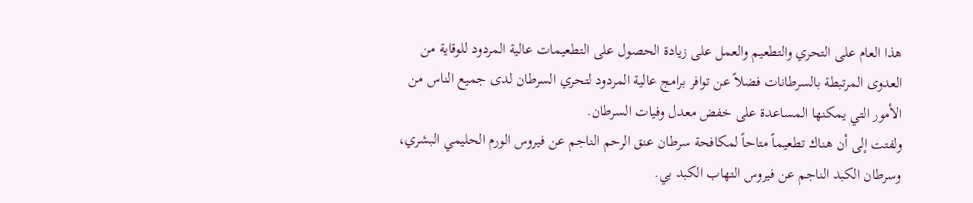هذا العام على التحري والتطعيم والعمل على زيادة الحصول على التطعيمات عالية المردود للوقاية من العدوى المرتبطة بالسرطانات فضلاً عن توافر برامج عالية المردود لتحري السرطان لدى جميع الناس من الأمور التي يمكنها المساعدة على خفض معدل وفيات السرطان.
ولفتت إلى أن هناك تطعيماً متاحاً لمكافحة سرطان عنق الرحم الناجم عن فيروس الورم الحليمي البشري، وسرطان الكبد الناجم عن فيروس التهاب الكبد بي.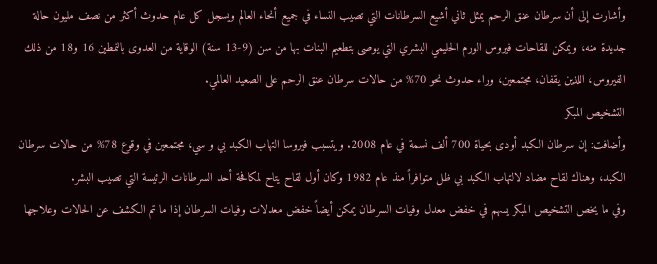وأشارت إلى أن سرطان عنق الرحم يمثل ثاني أشيع السرطانات التي تصيب النساء في جميع أنحاء العالم ويسجل كل عام حدوث أكثر من نصف مليون حالة جديدة منه، ويمكن للقاحات فيروس الورم الحليمي البشري التي يوصى بتطعيم البنات بها من سن (9-13 سنة) الوقاية من العدوى بالنمطين 16 و18 من ذلك الفيروس، اللذين يقفان، مجتمعين، وراء حدوث نحو 70% من حالات سرطان عنق الرحم على الصعيد العالمي.
التشخيص المبكر
وأضافت: إن سرطان الكبد أودى بحياة 700 ألف نسمة في عام 2008. ويتسبب فيروسا التهاب الكبد بي و سي، مجتمعين في وقوع 78% من حالات سرطان الكبد، وهناك لقاح مضاد لالتهاب الكبد بي ظل متوافراً منذ عام 1982 وكان أول لقاح يتاح لمكافحة أحد السرطانات الرئيسة التي تصيب البشر.
وفي ما يخص التشخيص المبكر يسهم في خفض معدل وفيات السرطان يمكن أيضاً خفض معدلات وفيات السرطان إذا ما تم الكشف عن الحالات وعلاجها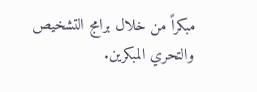مبكراً من خلال برامج التشخيص والتحري المبكرين.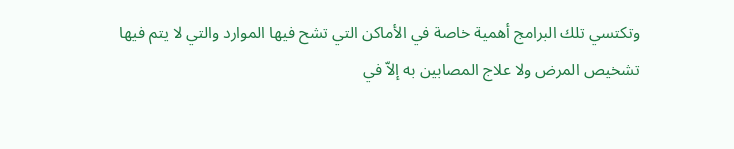وتكتسي تلك البرامج أهمية خاصة في الأماكن التي تشح فيها الموارد والتي لا يتم فيها تشخيص المرض ولا علاج المصابين به إلاّ في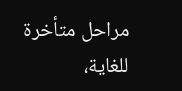مراحل متأخرة للغاية،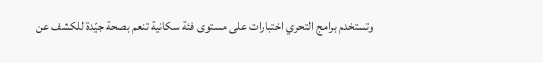وتستخدم برامج التحري اختبارات على مستوى فئة سكانية تنعم بصحة جيّدة للكشف عن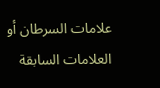علامات السرطان أو العلامات السابقة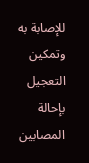للإصابة به وتمكين التعجيل بإحالة المصابين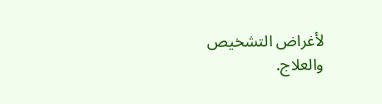لأغراض التشخيص والعلاج.